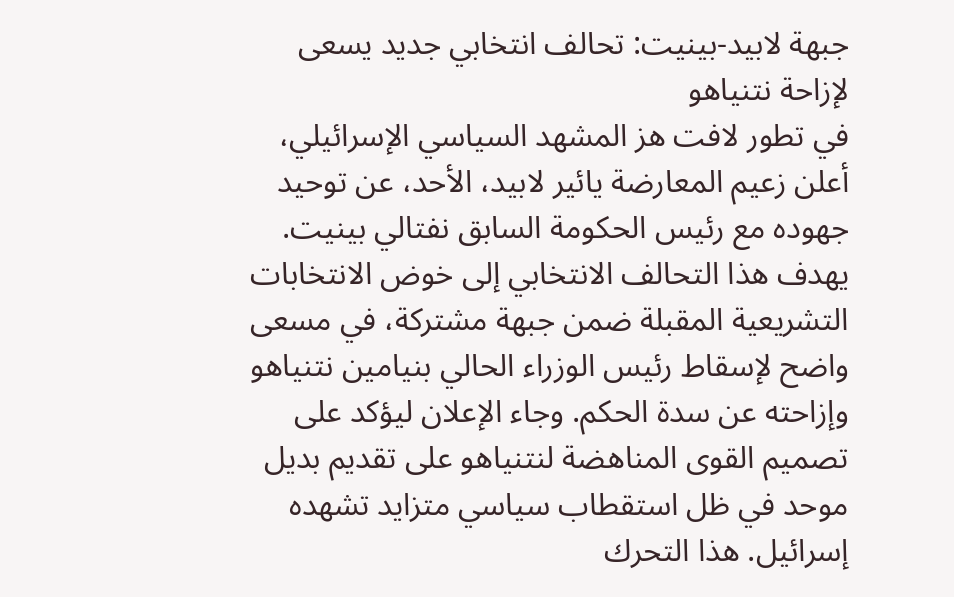جبهة لابيد-بينيت: تحالف انتخابي جديد يسعى لإزاحة نتنياهو
في تطور لافت هز المشهد السياسي الإسرائيلي، أعلن زعيم المعارضة يائير لابيد، الأحد، عن توحيد جهوده مع رئيس الحكومة السابق نفتالي بينيت. يهدف هذا التحالف الانتخابي إلى خوض الانتخابات التشريعية المقبلة ضمن جبهة مشتركة، في مسعى واضح لإسقاط رئيس الوزراء الحالي بنيامين نتنياهو وإزاحته عن سدة الحكم. وجاء الإعلان ليؤكد على تصميم القوى المناهضة لنتنياهو على تقديم بديل موحد في ظل استقطاب سياسي متزايد تشهده إسرائيل. هذا التحرك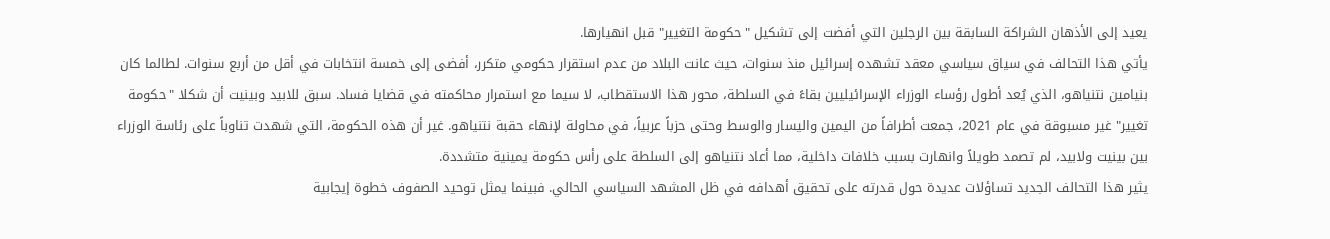يعيد إلى الأذهان الشراكة السابقة بين الرجلين التي أفضت إلى تشكيل "حكومة التغيير" قبل انهيارها.
يأتي هذا التحالف في سياق سياسي معقد تشهده إسرائيل منذ سنوات، حيث عانت البلاد من عدم استقرار حكومي متكرر، أفضى إلى خمسة انتخابات في أقل من أربع سنوات. لطالما كان بنيامين نتنياهو، الذي يُعد أطول رؤساء الوزراء الإسرائيليين بقاءً في السلطة، محور هذا الاستقطاب، لا سيما مع استمرار محاكمته في قضايا فساد. سبق للابيد وبينيت أن شكلا "حكومة تغيير" غير مسبوقة في عام 2021، جمعت أطرافاً من اليمين واليسار والوسط وحتى حزباً عربياً، في محاولة لإنهاء حقبة نتنياهو. غير أن هذه الحكومة، التي شهدت تناوباً على رئاسة الوزراء بين بينيت ولابيد، لم تصمد طويلاً وانهارت بسبب خلافات داخلية، مما أعاد نتنياهو إلى السلطة على رأس حكومة يمينية متشددة.
يثير هذا التحالف الجديد تساؤلات عديدة حول قدرته على تحقيق أهدافه في ظل المشهد السياسي الحالي. فبينما يمثل توحيد الصفوف خطوة إيجابية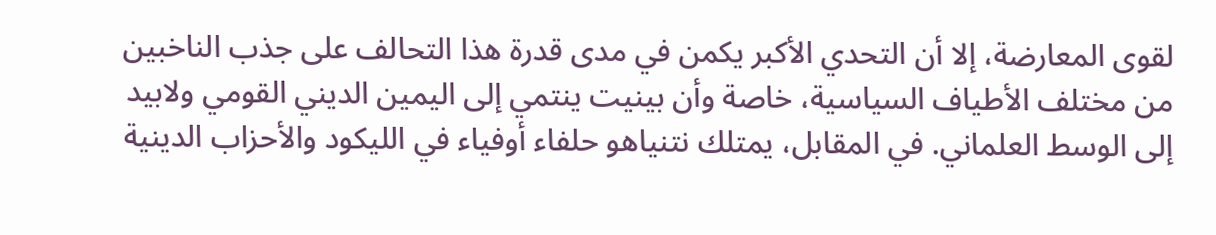لقوى المعارضة، إلا أن التحدي الأكبر يكمن في مدى قدرة هذا التحالف على جذب الناخبين من مختلف الأطياف السياسية، خاصة وأن بينيت ينتمي إلى اليمين الديني القومي ولابيد إلى الوسط العلماني. في المقابل، يمتلك نتنياهو حلفاء أوفياء في الليكود والأحزاب الدينية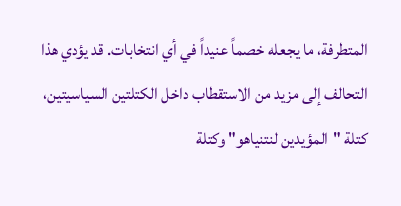المتطرفة، ما يجعله خصماً عنيداً في أي انتخابات. قد يؤدي هذا التحالف إلى مزيد من الاستقطاب داخل الكتلتين السياسيتين، كتلة "المؤيدين لنتنياهو" وكتلة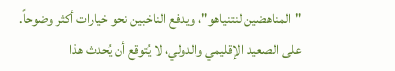"المناهضين لنتنياهو"، ويدفع الناخبين نحو خيارات أكثر وضوحاً.
على الصعيد الإقليمي والدولي، لا يُتوقع أن يُحدث هذا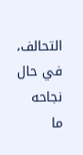التحالف، في حال نجاحه
ما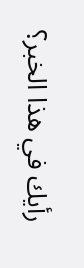رأيك في هذا الخبر؟